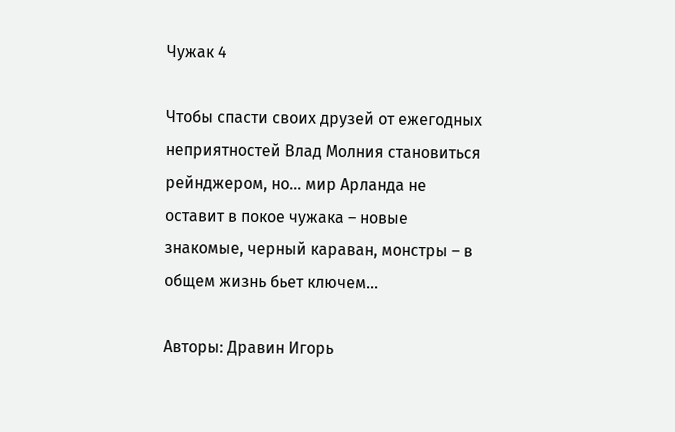Чужак 4

Чтобы спасти своих друзей от ежегодных неприятностей Влад Молния становиться рейнджером, но… мир Арланда не оставит в покое чужака – новые знакомые, черный караван, монстры – в общем жизнь бьет ключем…

Авторы: Дравин Игорь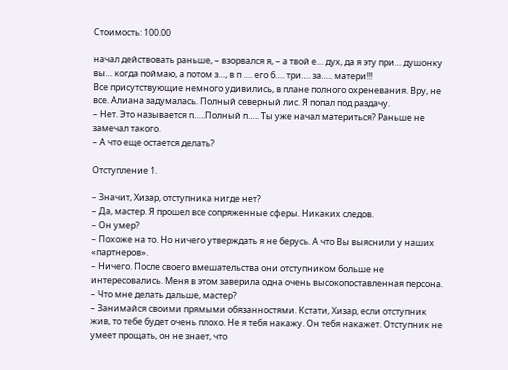Стоимость: 100.00

начал действовать раньше, – взорвался я, – а твой е… дух, да я эту при… душонку вы… когда поймаю, а потом з…, в п …. его б…. три…. за….. матери!!!
Все присутствующие немного удивились, в плане полного охреневания. Вру, не все. Алиана задумалась. Полный северный лис. Я попал под раздачу.
– Нет. Это называется п…..Полный п….. Ты уже начал материться? Раньше не замечал такого.
– А что еще остается делать?

Отступление 1.

– Значит, Хизар, отступника нигде нет?
– Да, мастер. Я прошел все сопряженные сферы. Никаких следов.
– Он умер?
– Похоже на то. Но ничего утверждать я не берусь. А что Вы выяснили у наших «партнеров».
– Ничего. После своего вмешательства они отступником больше не интересовались. Меня в этом заверила одна очень высокопоставленная персона.
– Что мне делать дальше, мастер?
– Занимайся своими прямыми обязанностями. Кстати, Хизар, если отступник жив, то тебе будет очень плохо. Не я тебя накажу. Он тебя накажет. Отступник не умеет прощать, он не знает, что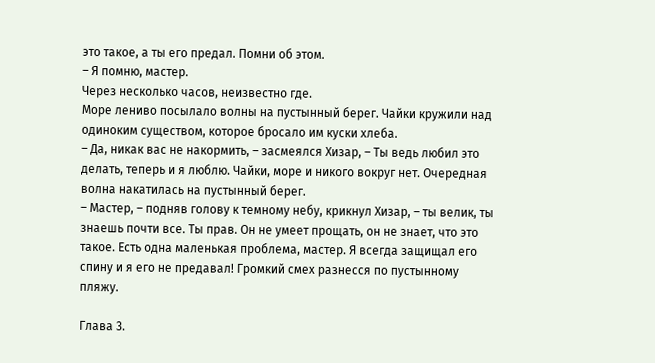это такое, а ты его предал. Помни об этом.
– Я помню, мастер.
Через несколько часов, неизвестно где.
Море лениво посылало волны на пустынный берег. Чайки кружили над одиноким существом, которое бросало им куски хлеба.
– Да, никак вас не накормить, – засмеялся Хизар, – Ты ведь любил это делать, теперь и я люблю. Чайки, море и никого вокруг нет. Очередная волна накатилась на пустынный берег.
– Мастер, – подняв голову к темному небу, крикнул Хизар, – ты велик, ты знаешь почти все. Ты прав. Он не умеет прощать, он не знает, что это такое. Есть одна маленькая проблема, мастер. Я всегда защищал его спину и я его не предавал! Громкий смех разнесся по пустынному пляжу.

Глава 3.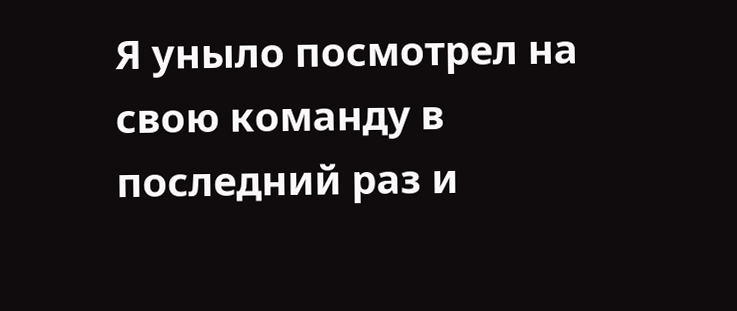Я уныло посмотрел на свою команду в последний раз и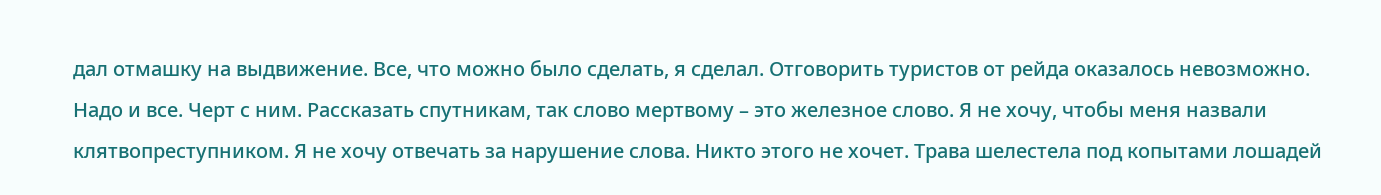дал отмашку на выдвижение. Все, что можно было сделать, я сделал. Отговорить туристов от рейда оказалось невозможно. Надо и все. Черт с ним. Рассказать спутникам, так слово мертвому – это железное слово. Я не хочу, чтобы меня назвали клятвопреступником. Я не хочу отвечать за нарушение слова. Никто этого не хочет. Трава шелестела под копытами лошадей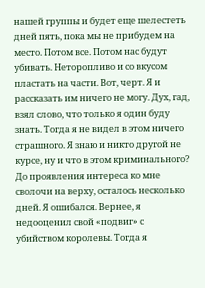нашей группы и будет еще шелестеть дней пять, пока мы не прибудем на место. Потом все. Потом нас будут убивать. Неторопливо и со вкусом пластать на части. Вот, черт. Я и рассказать им ничего не могу. Дух, гад, взял слово, что только я один буду знать. Тогда я не видел в этом ничего страшного. Я знаю и никто другой не курсе, ну и что в этом криминального? До проявления интереса ко мне сволочи на верху, осталось несколько дней. Я ошибался. Вернее, я недооценил свой «подвиг» с убийством королевы. Тогда я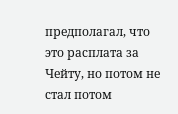предполагал, что это расплата за Чейту, но потом не стал потом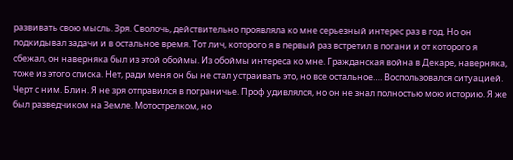развивать свою мысль. Зря. Сволочь, действительно проявляла ко мне серьезный интерес раз в год. Но он подкидывал задачи и в остальное время. Тот лич, которого я в первый раз встретил в погани и от которого я сбежал, он наверняка был из этой обоймы. Из обоймы интереса ко мне. Гражданская война в Декаре, наверняка, тоже из этого списка. Нет, ради меня он бы не стал устраивать это, но все остальное…. Воспользовался ситуацией. Черт с ним. Блин. Я не зря отправился в пограничье. Проф удивлялся, но он не знал полностью мою историю. Я же был разведчиком на Земле. Мотострелком, но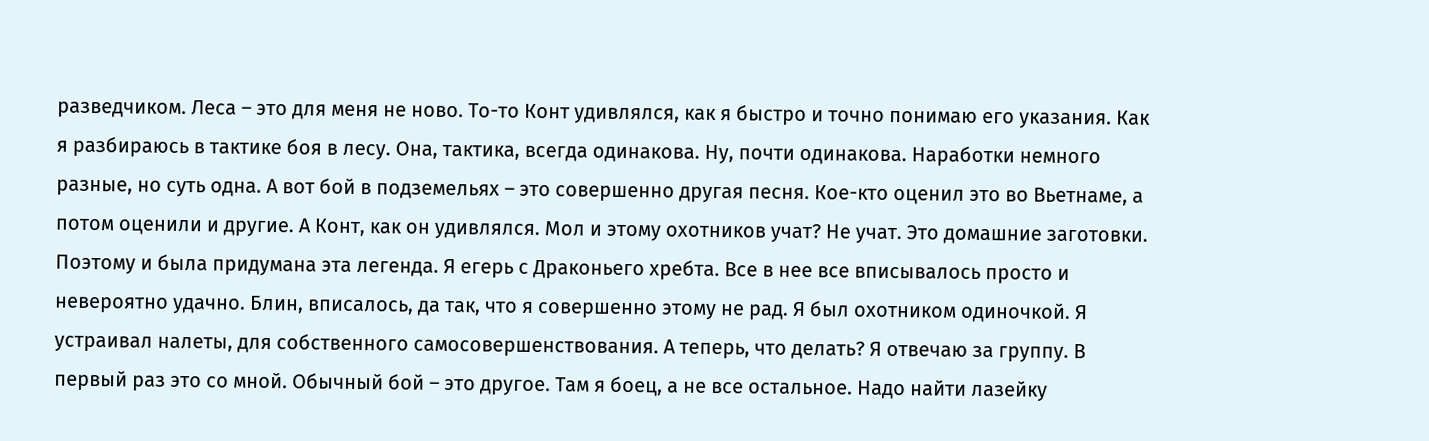разведчиком. Леса – это для меня не ново. То-то Конт удивлялся, как я быстро и точно понимаю его указания. Как я разбираюсь в тактике боя в лесу. Она, тактика, всегда одинакова. Ну, почти одинакова. Наработки немного разные, но суть одна. А вот бой в подземельях – это совершенно другая песня. Кое-кто оценил это во Вьетнаме, а потом оценили и другие. А Конт, как он удивлялся. Мол и этому охотников учат? Не учат. Это домашние заготовки. Поэтому и была придумана эта легенда. Я егерь с Драконьего хребта. Все в нее все вписывалось просто и невероятно удачно. Блин, вписалось, да так, что я совершенно этому не рад. Я был охотником одиночкой. Я устраивал налеты, для собственного самосовершенствования. А теперь, что делать? Я отвечаю за группу. В первый раз это со мной. Обычный бой – это другое. Там я боец, а не все остальное. Надо найти лазейку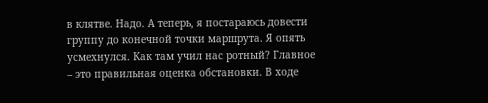в клятве. Надо. А теперь, я постараюсь довести группу до конечной точки маршрута. Я опять усмехнулся. Как там учил нас ротный? Главное – это правильная оценка обстановки. В ходе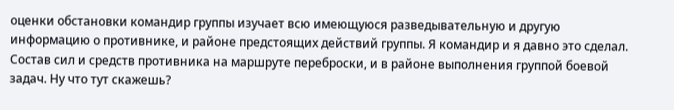оценки обстановки командир группы изучает всю имеющуюся разведывательную и другую информацию о противнике, и районе предстоящих действий группы. Я командир и я давно это сделал. Состав сил и средств противника на маршруте переброски, и в районе выполнения группой боевой задач. Ну что тут скажешь?